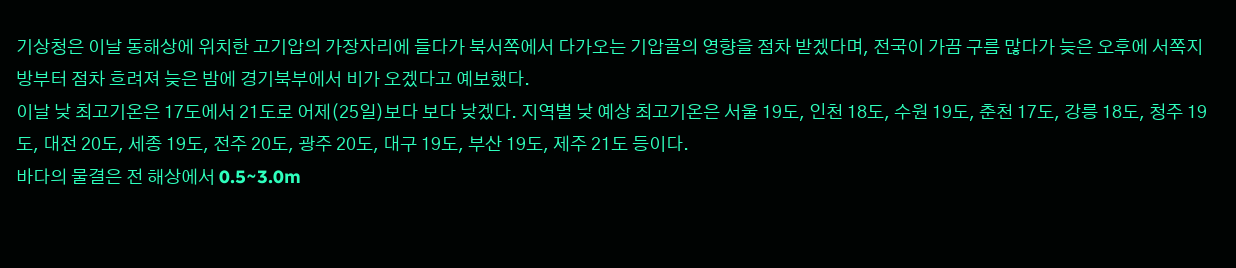기상청은 이날 동해상에 위치한 고기압의 가장자리에 들다가 북서쪽에서 다가오는 기압골의 영향을 점차 받겠다며, 전국이 가끔 구름 많다가 늦은 오후에 서쪽지방부터 점차 흐려져 늦은 밤에 경기북부에서 비가 오겠다고 예보했다.
이날 낮 최고기온은 17도에서 21도로 어제(25일)보다 보다 낮겠다. 지역별 낮 예상 최고기온은 서울 19도, 인천 18도, 수원 19도, 춘천 17도, 강릉 18도, 청주 19도, 대전 20도, 세종 19도, 전주 20도, 광주 20도, 대구 19도, 부산 19도, 제주 21도 등이다.
바다의 물결은 전 해상에서 0.5~3.0m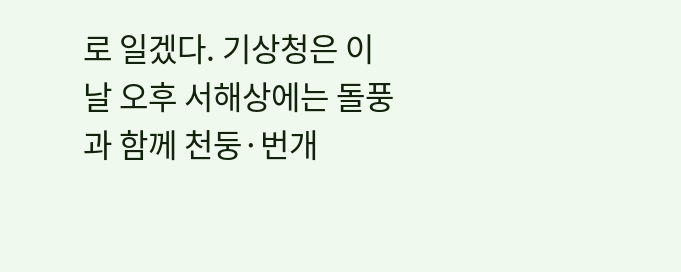로 일겠다. 기상청은 이날 오후 서해상에는 돌풍과 함께 천둥·번개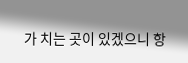가 치는 곳이 있겠으니 항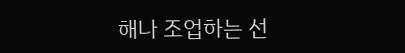해나 조업하는 선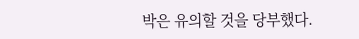박은 유의할 것을 당부했다.